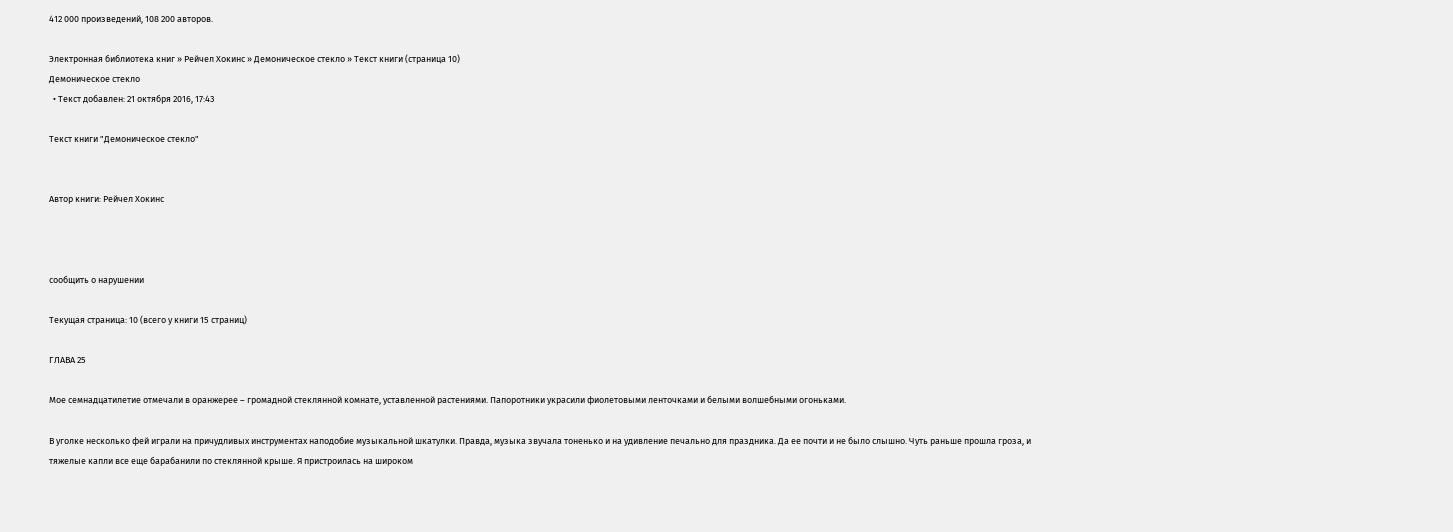412 000 произведений, 108 200 авторов.

Электронная библиотека книг » Рейчел Хокинс » Демоническое стекло » Текст книги (страница 10)
Демоническое стекло
  • Текст добавлен: 21 октября 2016, 17:43

Текст книги "Демоническое стекло"


Автор книги: Рейчел Хокинс



сообщить о нарушении

Текущая страница: 10 (всего у книги 15 страниц)

ГЛАВА 25

Мое семнадцатилетие отмечали в оранжерее – громадной стеклянной комнате, уставленной растениями. Папоротники украсили фиолетовыми ленточками и белыми волшебными огоньками.

В уголке несколько фей играли на причудливых инструментах наподобие музыкальной шкатулки. Правда, музыка звучала тоненько и на удивление печально для праздника. Да ее почти и не было слышно. Чуть раньше прошла гроза, и тяжелые капли все еще барабанили по стеклянной крыше. Я пристроилась на широком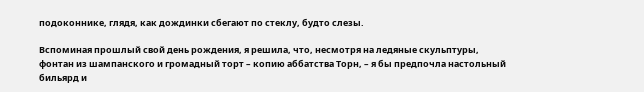подоконнике, глядя, как дождинки сбегают по стеклу, будто слезы.

Вспоминая прошлый свой день рождения, я решила, что, несмотря на ледяные скульптуры, фонтан из шампанского и громадный торт – копию аббатства Торн, – я бы предпочла настольный бильярд и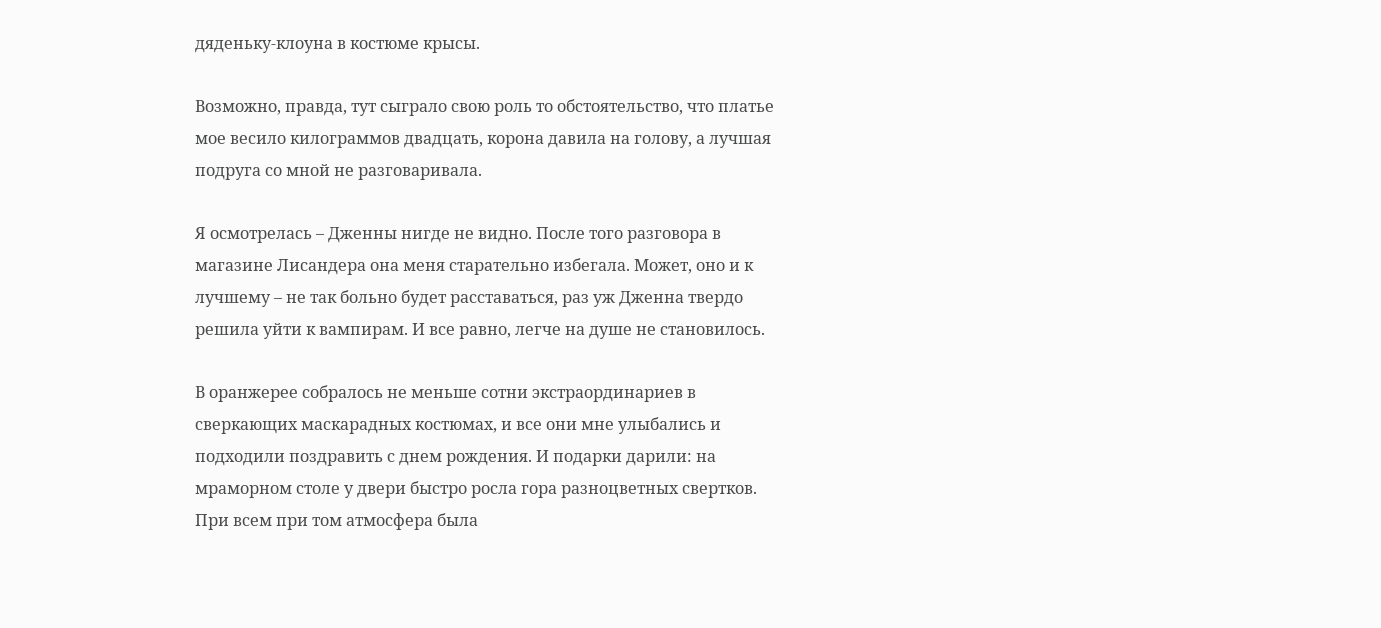дяденьку-клоуна в костюме крысы.

Возможно, правда, тут сыграло свою роль то обстоятельство, что платье мое весило килограммов двадцать, корона давила на голову, а лучшая подруга со мной не разговаривала.

Я осмотрелась – Дженны нигде не видно. После того разговора в магазине Лисандера она меня старательно избегала. Может, оно и к лучшему – не так больно будет расставаться, раз уж Дженна твердо решила уйти к вампирам. И все равно, легче на душе не становилось.

В оранжерее собралось не меньше сотни экстраординариев в сверкающих маскарадных костюмах, и все они мне улыбались и подходили поздравить с днем рождения. И подарки дарили: на мраморном столе у двери быстро росла гора разноцветных свертков. При всем при том атмосфера была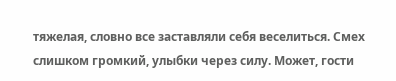тяжелая, словно все заставляли себя веселиться. Смех слишком громкий, улыбки через силу. Может, гости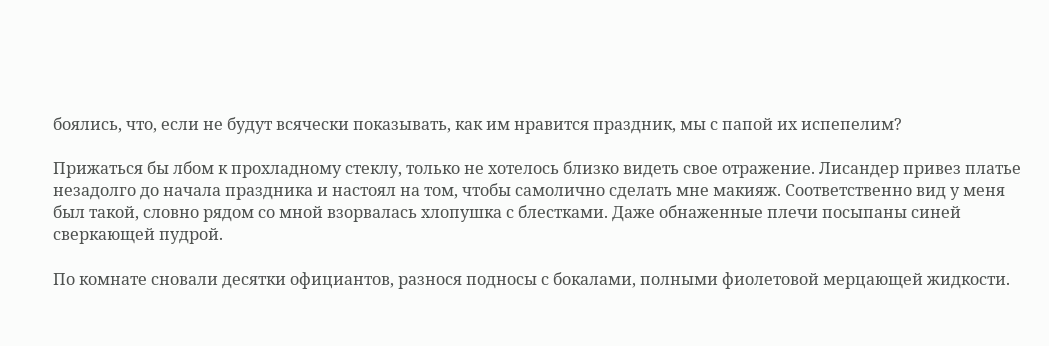боялись, что, если не будут всячески показывать, как им нравится праздник, мы с папой их испепелим?

Прижаться бы лбом к прохладному стеклу, только не хотелось близко видеть свое отражение. Лисандер привез платье незадолго до начала праздника и настоял на том, чтобы самолично сделать мне макияж. Соответственно вид у меня был такой, словно рядом со мной взорвалась хлопушка с блестками. Даже обнаженные плечи посыпаны синей сверкающей пудрой.

По комнате сновали десятки официантов, разнося подносы с бокалами, полными фиолетовой мерцающей жидкости.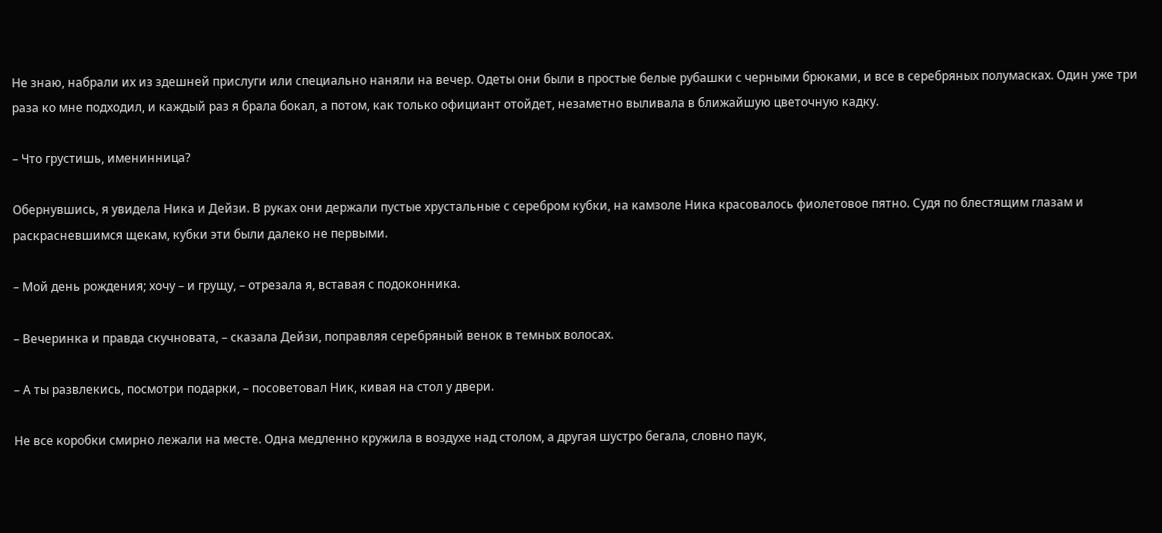Не знаю, набрали их из здешней прислуги или специально наняли на вечер. Одеты они были в простые белые рубашки с черными брюками, и все в серебряных полумасках. Один уже три раза ко мне подходил, и каждый раз я брала бокал, а потом, как только официант отойдет, незаметно выливала в ближайшую цветочную кадку.

– Что грустишь, именинница?

Обернувшись, я увидела Ника и Дейзи. В руках они держали пустые хрустальные с серебром кубки, на камзоле Ника красовалось фиолетовое пятно. Судя по блестящим глазам и раскрасневшимся щекам, кубки эти были далеко не первыми.

– Мой день рождения; хочу – и грущу, – отрезала я, вставая с подоконника.

– Вечеринка и правда скучновата, – сказала Дейзи, поправляя серебряный венок в темных волосах.

– А ты развлекись, посмотри подарки, – посоветовал Ник, кивая на стол у двери.

Не все коробки смирно лежали на месте. Одна медленно кружила в воздухе над столом, а другая шустро бегала, словно паук,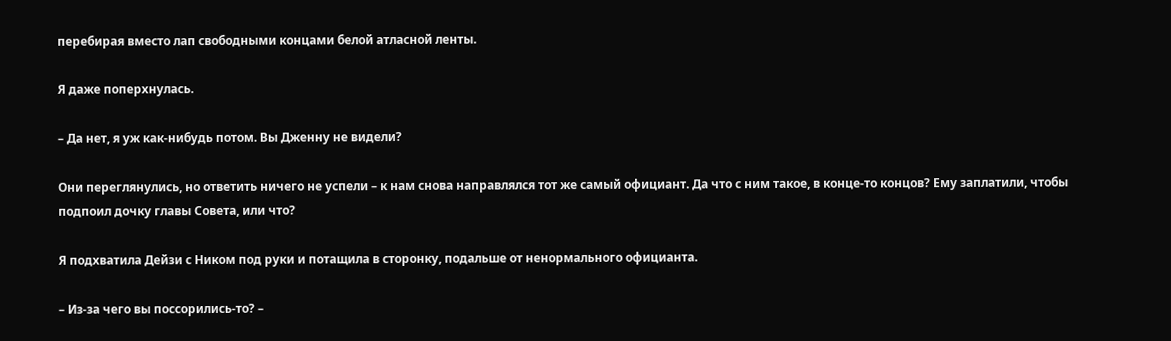перебирая вместо лап свободными концами белой атласной ленты.

Я даже поперхнулась.

– Да нет, я уж как-нибудь потом. Вы Дженну не видели?

Они переглянулись, но ответить ничего не успели – к нам снова направлялся тот же самый официант. Да что с ним такое, в конце-то концов? Ему заплатили, чтобы подпоил дочку главы Совета, или что?

Я подхватила Дейзи с Ником под руки и потащила в сторонку, подальше от ненормального официанта.

– Из-за чего вы поссорились-то? –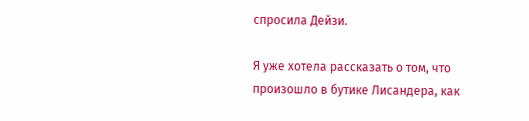спросила Дейзи.

Я уже хотела рассказать о том, что произошло в бутике Лисандера, как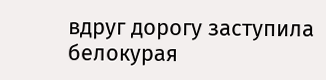вдруг дорогу заступила белокурая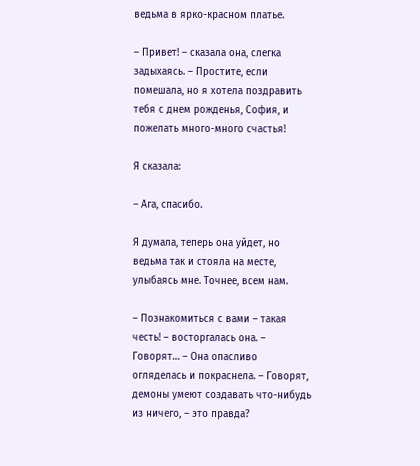ведьма в ярко-красном платье.

– Привет! – сказала она, слегка задыхаясь. – Простите, если помешала, но я хотела поздравить тебя с днем рожденья, София, и пожелать много-много счастья!

Я сказала:

– Ага, спасибо.

Я думала, теперь она уйдет, но ведьма так и стояла на месте, улыбаясь мне. Точнее, всем нам.

– Познакомиться с вами – такая честь! – восторгалась она. – Говорят… – Она опасливо огляделась и покраснела. – Говорят, демоны умеют создавать что-нибудь из ничего, – это правда?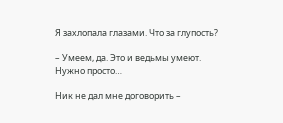Я захлопала глазами. Что за глупость?

– Умеем, да. Это и ведьмы умеют. Нужно просто…

Ник не дал мне договорить –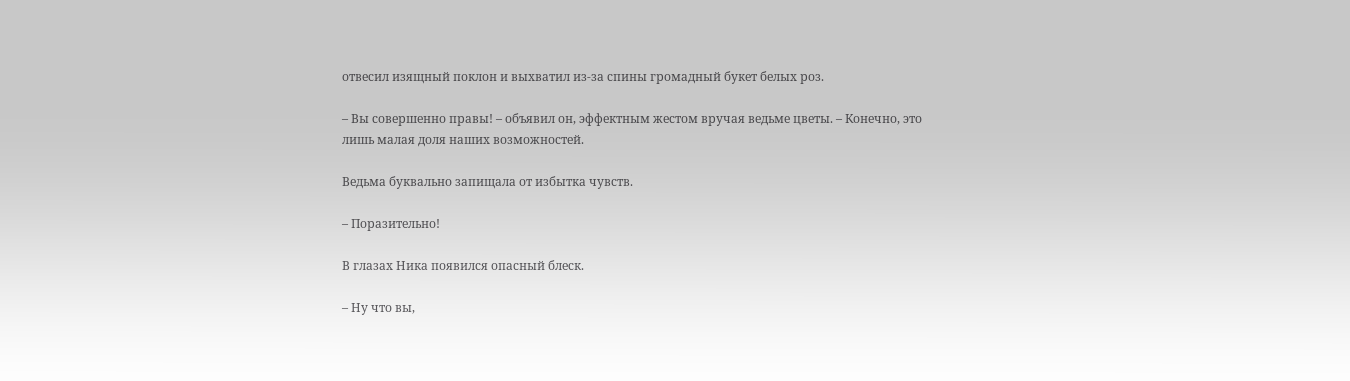отвесил изящный поклон и выхватил из-за спины громадный букет белых роз.

– Вы совершенно правы! – объявил он, эффектным жестом вручая ведьме цветы. – Конечно, это лишь малая доля наших возможностей.

Ведьма буквально запищала от избытка чувств.

– Поразительно!

В глазах Ника появился опасный блеск.

– Ну что вы,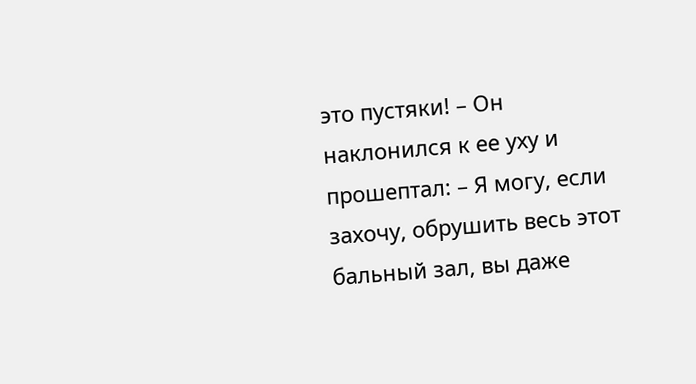это пустяки! – Он наклонился к ее уху и прошептал: – Я могу, если захочу, обрушить весь этот бальный зал, вы даже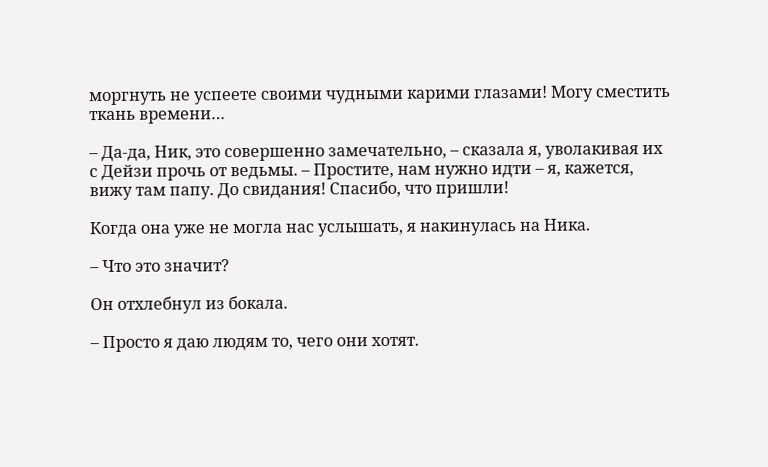моргнуть не успеете своими чудными карими глазами! Могу сместить ткань времени…

– Да-да, Ник, это совершенно замечательно, – сказала я, уволакивая их с Дейзи прочь от ведьмы. – Простите, нам нужно идти – я, кажется, вижу там папу. До свидания! Спасибо, что пришли!

Когда она уже не могла нас услышать, я накинулась на Ника.

– Что это значит?

Он отхлебнул из бокала.

– Просто я даю людям то, чего они хотят.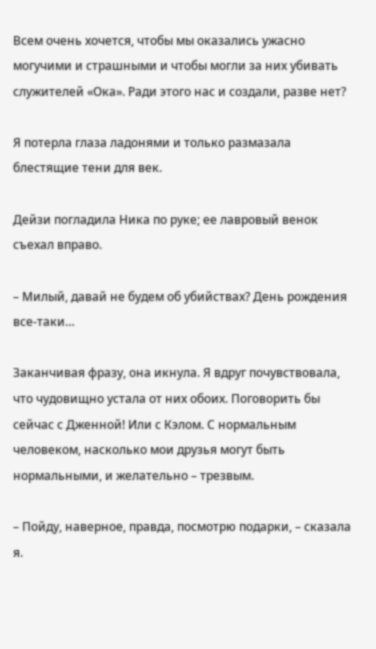Всем очень хочется, чтобы мы оказались ужасно могучими и страшными и чтобы могли за них убивать служителей «Ока». Ради этого нас и создали, разве нет?

Я потерла глаза ладонями и только размазала блестящие тени для век.

Дейзи погладила Ника по руке; ее лавровый венок съехал вправо.

– Милый, давай не будем об убийствах? День рождения все-таки…

Заканчивая фразу, она икнула. Я вдруг почувствовала, что чудовищно устала от них обоих. Поговорить бы сейчас с Дженной! Или с Кэлом. С нормальным человеком, насколько мои друзья могут быть нормальными, и желательно – трезвым.

– Пойду, наверное, правда, посмотрю подарки, – сказала я.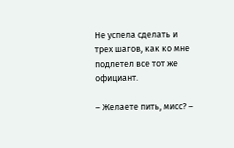Не успела сделать и трех шагов, как ко мне подлетел все тот же официант.

– Желаете пить, мисс? –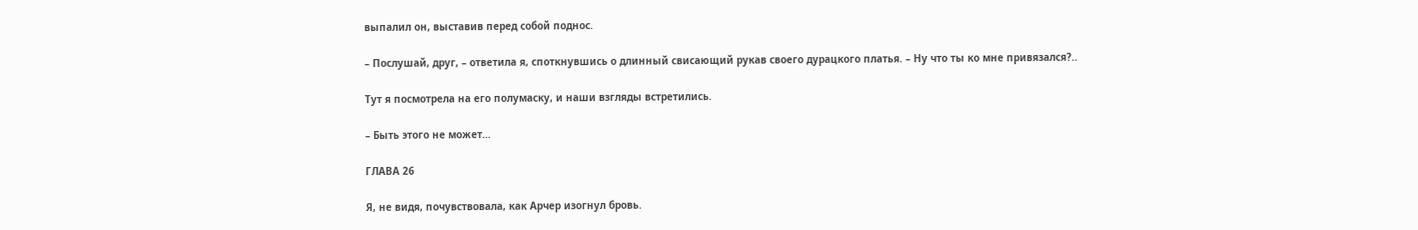выпалил он, выставив перед собой поднос.

– Послушай, друг, – ответила я, споткнувшись о длинный свисающий рукав своего дурацкого платья. – Ну что ты ко мне привязался?..

Тут я посмотрела на его полумаску, и наши взгляды встретились.

– Быть этого не может…

ГЛАВА 26

Я, не видя, почувствовала, как Арчер изогнул бровь.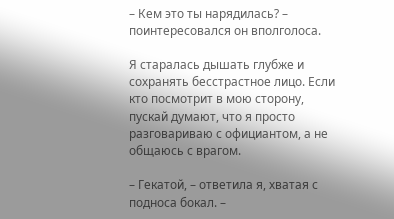– Кем это ты нарядилась? – поинтересовался он вполголоса.

Я старалась дышать глубже и сохранять бесстрастное лицо. Если кто посмотрит в мою сторону, пускай думают, что я просто разговариваю с официантом, а не общаюсь с врагом.

– Гекатой, – ответила я, хватая с подноса бокал. –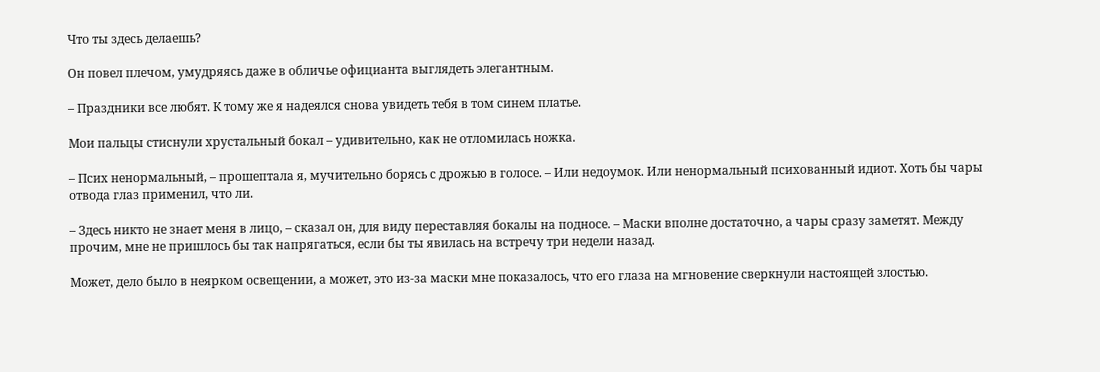Что ты здесь делаешь?

Он повел плечом, умудряясь даже в обличье официанта выглядеть элегантным.

– Праздники все любят. К тому же я надеялся снова увидеть тебя в том синем платье.

Мои пальцы стиснули хрустальный бокал – удивительно, как не отломилась ножка.

– Псих ненормальный, – прошептала я, мучительно борясь с дрожью в голосе. – Или недоумок. Или ненормальный психованный идиот. Хоть бы чары отвода глаз применил, что ли.

– Здесь никто не знает меня в лицо, – сказал он, для виду переставляя бокалы на подносе. – Маски вполне достаточно, а чары сразу заметят. Между прочим, мне не пришлось бы так напрягаться, если бы ты явилась на встречу три недели назад.

Может, дело было в неярком освещении, а может, это из-за маски мне показалось, что его глаза на мгновение сверкнули настоящей злостью.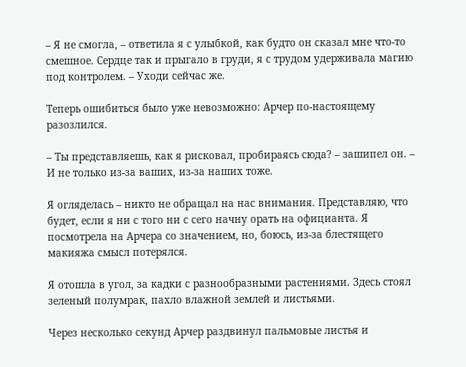– Я не смогла, – ответила я с улыбкой, как будто он сказал мне что-то смешное. Сердце так и прыгало в груди, я с трудом удерживала магию под контролем. – Уходи сейчас же.

Теперь ошибиться было уже невозможно: Арчер по-настоящему разозлился.

– Ты представляешь, как я рисковал, пробираясь сюда? – зашипел он. – И не только из-за ваших, из-за наших тоже.

Я огляделась – никто не обращал на нас внимания. Представляю, что будет, если я ни с того ни с сего начну орать на официанта. Я посмотрела на Арчера со значением, но, боюсь, из-за блестящего макияжа смысл потерялся.

Я отошла в угол, за кадки с разнообразными растениями. Здесь стоял зеленый полумрак, пахло влажной землей и листьями.

Через несколько секунд Арчер раздвинул пальмовые листья и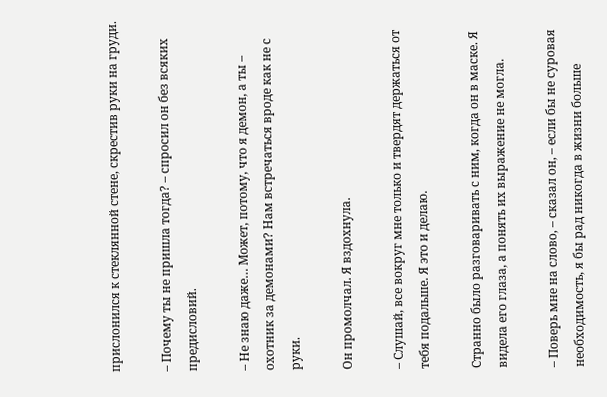прислонился к стеклянной стене, скрестив руки на груди.

– Почему ты не пришла тогда? – спросил он без всяких предисловий.

– Не знаю даже… Может, потому, что я демон, а ты – охотник за демонами? Нам встречаться вроде как не с руки.

Он промолчал. Я вздохнула.

– Слушай, все вокруг мне только и твердят держаться от тебя подальше. Я это и делаю.

Странно было разговаривать с ним, когда он в маске. Я видела его глаза, а понять их выражение не могла.

– Поверь мне на слово, – сказал он, – если бы не суровая необходимость, я бы рад никогда в жизни больше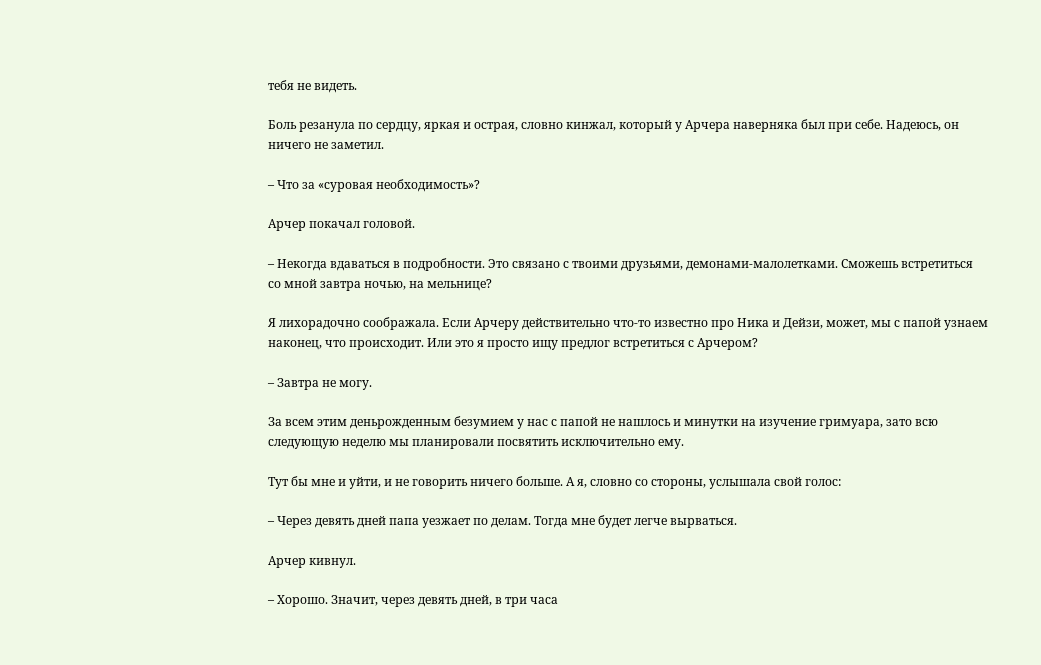тебя не видеть.

Боль резанула по сердцу, яркая и острая, словно кинжал, который у Арчера наверняка был при себе. Надеюсь, он ничего не заметил.

– Что за «суровая необходимость»?

Арчер покачал головой.

– Некогда вдаваться в подробности. Это связано с твоими друзьями, демонами-малолетками. Сможешь встретиться со мной завтра ночью, на мельнице?

Я лихорадочно соображала. Если Арчеру действительно что-то известно про Ника и Дейзи, может, мы с папой узнаем наконец, что происходит. Или это я просто ищу предлог встретиться с Арчером?

– Завтра не могу.

За всем этим деньрожденным безумием у нас с папой не нашлось и минутки на изучение гримуара, зато всю следующую неделю мы планировали посвятить исключительно ему.

Тут бы мне и уйти, и не говорить ничего больше. А я, словно со стороны, услышала свой голос:

– Через девять дней папа уезжает по делам. Тогда мне будет легче вырваться.

Арчер кивнул.

– Хорошо. Значит, через девять дней, в три часа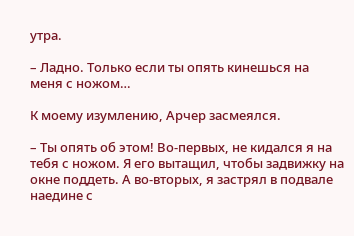утра.

– Ладно. Только если ты опять кинешься на меня с ножом…

К моему изумлению, Арчер засмеялся.

– Ты опять об этом! Во-первых, не кидался я на тебя с ножом. Я его вытащил, чтобы задвижку на окне поддеть. А во-вторых, я застрял в подвале наедине с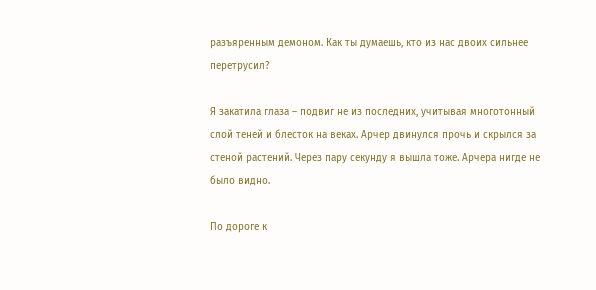разъяренным демоном. Как ты думаешь, кто из нас двоих сильнее перетрусил?

Я закатила глаза – подвиг не из последних, учитывая многотонный слой теней и блесток на веках. Арчер двинулся прочь и скрылся за стеной растений. Через пару секунду я вышла тоже. Арчера нигде не было видно.

По дороге к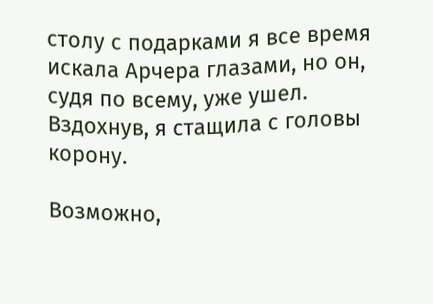столу с подарками я все время искала Арчера глазами, но он, судя по всему, уже ушел. Вздохнув, я стащила с головы корону.

Возможно,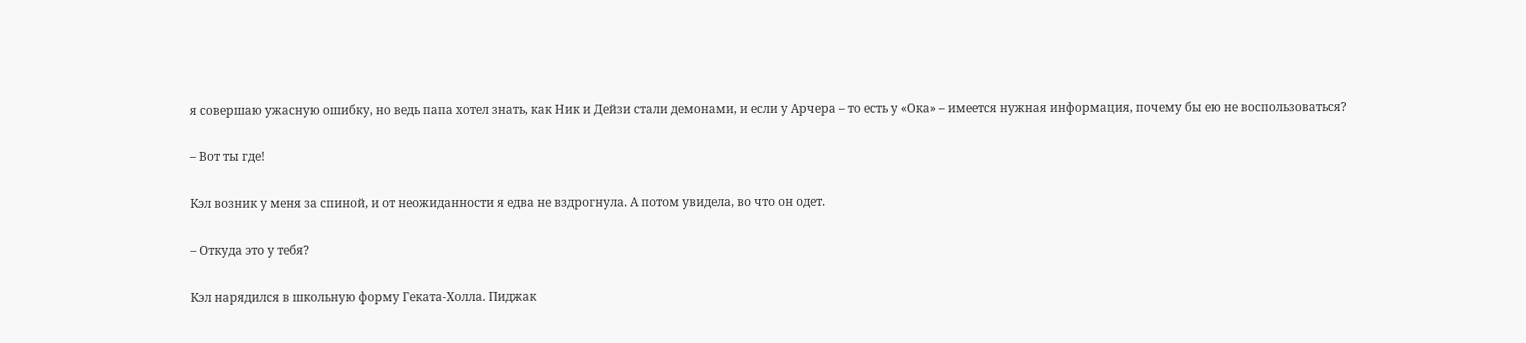я совершаю ужасную ошибку, но ведь папа хотел знать, как Ник и Дейзи стали демонами, и если у Арчера – то есть у «Ока» – имеется нужная информация, почему бы ею не воспользоваться?

– Вот ты где!

Кэл возник у меня за спиной, и от неожиданности я едва не вздрогнула. А потом увидела, во что он одет.

– Откуда это у тебя?

Кэл нарядился в школьную форму Геката-Холла. Пиджак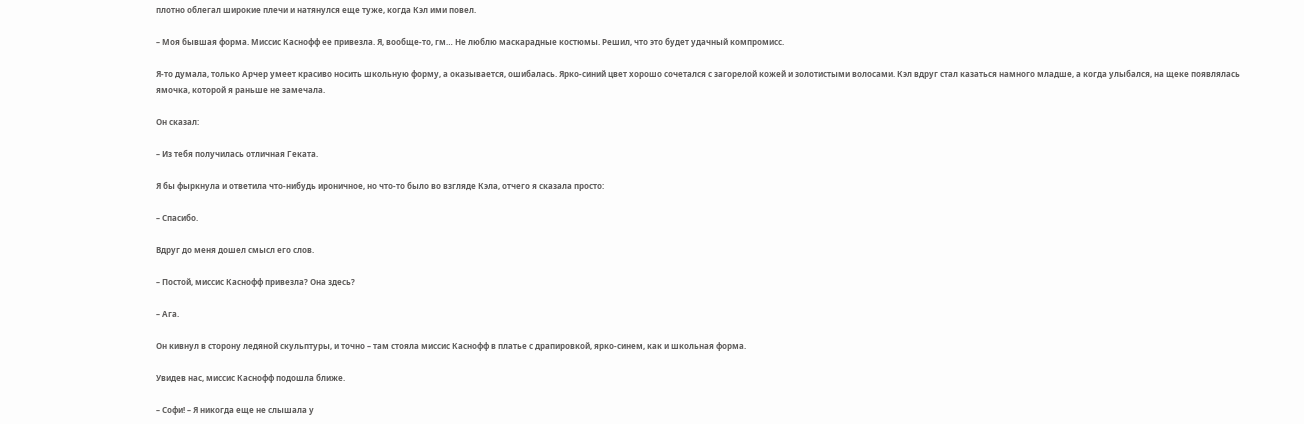плотно облегал широкие плечи и натянулся еще туже, когда Кэл ими повел.

– Моя бывшая форма. Миссис Каснофф ее привезла. Я, вообще-то, гм… Не люблю маскарадные костюмы. Решил, что это будет удачный компромисс.

Я-то думала, только Арчер умеет красиво носить школьную форму, а оказывается, ошибалась. Ярко-синий цвет хорошо сочетался с загорелой кожей и золотистыми волосами. Кэл вдруг стал казаться намного младше, а когда улыбался, на щеке появлялась ямочка, которой я раньше не замечала.

Он сказал:

– Из тебя получилась отличная Геката.

Я бы фыркнула и ответила что-нибудь ироничное, но что-то было во взгляде Кэла, отчего я сказала просто:

– Спасибо.

Вдруг до меня дошел смысл его слов.

– Постой, миссис Каснофф привезла? Она здесь?

– Ага.

Он кивнул в сторону ледяной скульптуры, и точно – там стояла миссис Каснофф в платье с драпировкой, ярко-синем, как и школьная форма.

Увидев нас, миссис Каснофф подошла ближе.

– Софи! – Я никогда еще не слышала у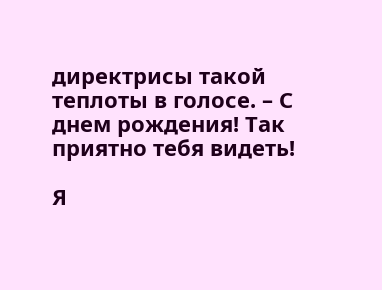директрисы такой теплоты в голосе. – С днем рождения! Так приятно тебя видеть!

Я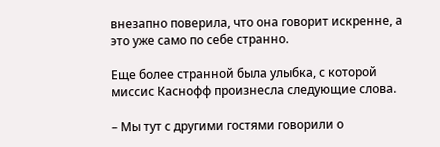внезапно поверила, что она говорит искренне, а это уже само по себе странно.

Еще более странной была улыбка, с которой миссис Каснофф произнесла следующие слова.

– Мы тут с другими гостями говорили о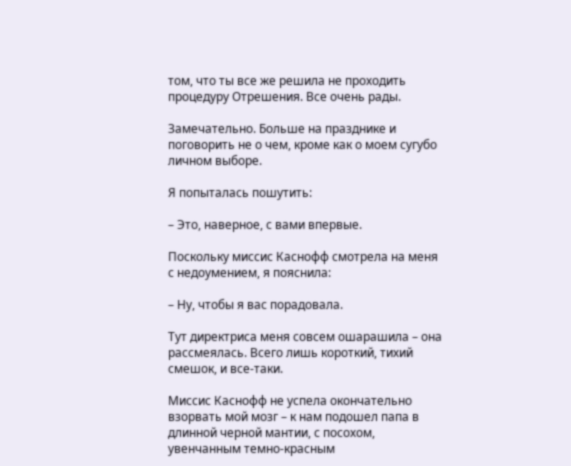том, что ты все же решила не проходить процедуру Отрешения. Все очень рады.

Замечательно. Больше на празднике и поговорить не о чем, кроме как о моем сугубо личном выборе.

Я попыталась пошутить:

– Это, наверное, с вами впервые.

Поскольку миссис Каснофф смотрела на меня с недоумением, я пояснила:

– Ну, чтобы я вас порадовала.

Тут директриса меня совсем ошарашила – она рассмеялась. Всего лишь короткий, тихий смешок, и все-таки.

Миссис Каснофф не успела окончательно взорвать мой мозг – к нам подошел папа в длинной черной мантии, с посохом, увенчанным темно-красным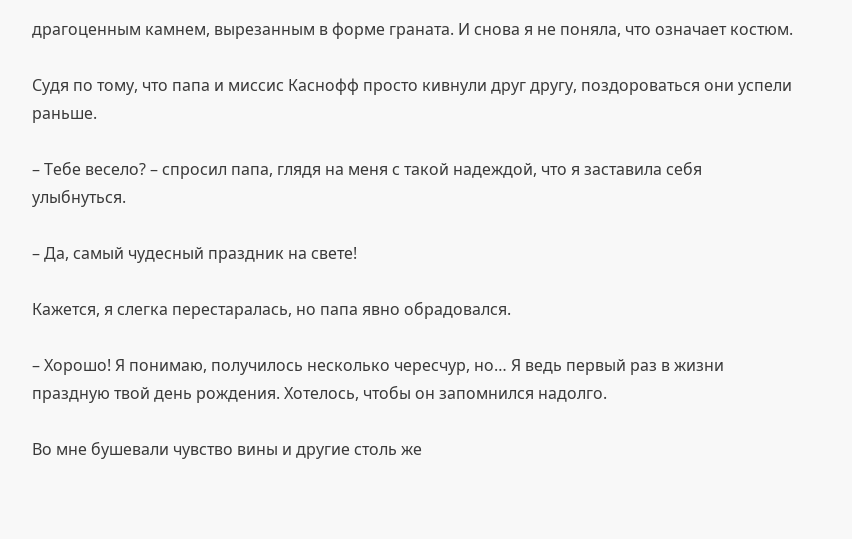драгоценным камнем, вырезанным в форме граната. И снова я не поняла, что означает костюм.

Судя по тому, что папа и миссис Каснофф просто кивнули друг другу, поздороваться они успели раньше.

– Тебе весело? – спросил папа, глядя на меня с такой надеждой, что я заставила себя улыбнуться.

– Да, самый чудесный праздник на свете!

Кажется, я слегка перестаралась, но папа явно обрадовался.

– Хорошо! Я понимаю, получилось несколько чересчур, но… Я ведь первый раз в жизни праздную твой день рождения. Хотелось, чтобы он запомнился надолго.

Во мне бушевали чувство вины и другие столь же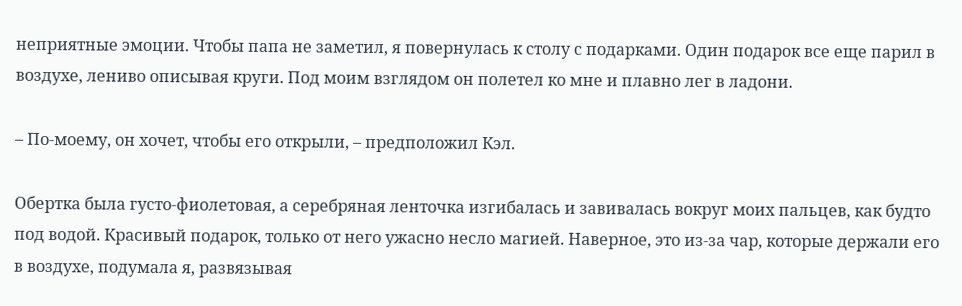неприятные эмоции. Чтобы папа не заметил, я повернулась к столу с подарками. Один подарок все еще парил в воздухе, лениво описывая круги. Под моим взглядом он полетел ко мне и плавно лег в ладони.

– По-моему, он хочет, чтобы его открыли, – предположил Кэл.

Обертка была густо-фиолетовая, а серебряная ленточка изгибалась и завивалась вокруг моих пальцев, как будто под водой. Красивый подарок, только от него ужасно несло магией. Наверное, это из-за чар, которые держали его в воздухе, подумала я, развязывая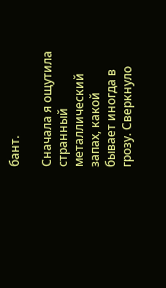бант.

Сначала я ощутила странный металлический запах, какой бывает иногда в грозу. Сверкнуло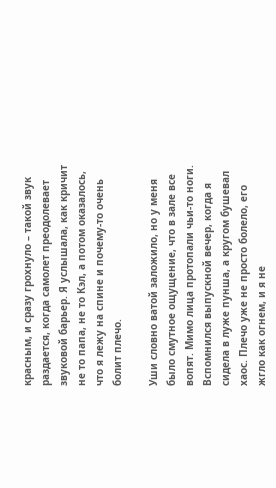красным, и сразу грохнуло – такой звук раздается, когда самолет преодолевает звуковой барьер. Я услышала, как кричит не то папа, не то Кэл, а потом оказалось, что я лежу на спине и почему-то очень болит плечо.

Уши словно ватой заложило, но у меня было смутное ощущение, что в зале все вопят. Мимо лица протопали чьи-то ноги. Вспомнился выпускной вечер, когда я сидела в луже пунша, а кругом бушевал хаос. Плечо уже не просто болело, его жгло как огнем, и я не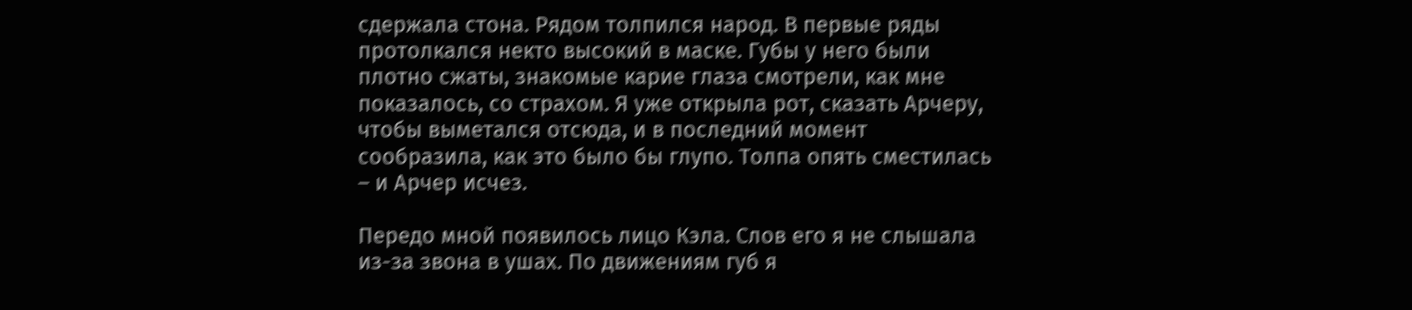сдержала стона. Рядом толпился народ. В первые ряды протолкался некто высокий в маске. Губы у него были плотно сжаты, знакомые карие глаза смотрели, как мне показалось, со страхом. Я уже открыла рот, сказать Арчеру, чтобы выметался отсюда, и в последний момент сообразила, как это было бы глупо. Толпа опять сместилась – и Арчер исчез.

Передо мной появилось лицо Кэла. Слов его я не слышала из-за звона в ушах. По движениям губ я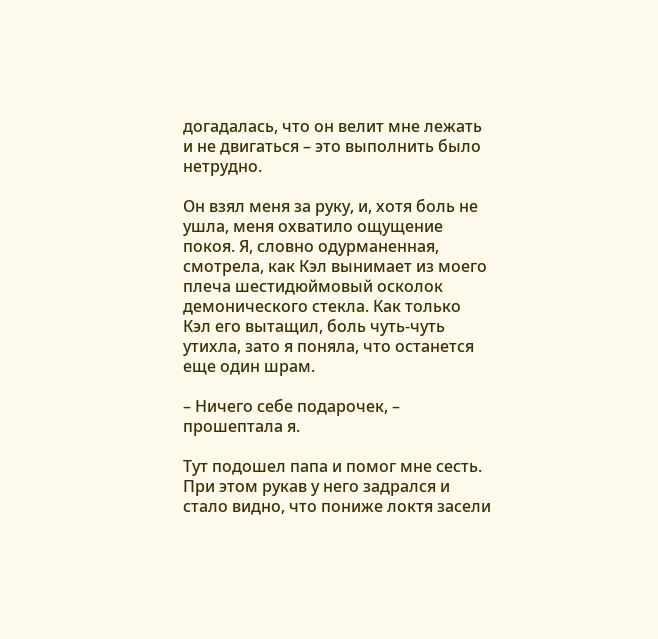догадалась, что он велит мне лежать и не двигаться – это выполнить было нетрудно.

Он взял меня за руку, и, хотя боль не ушла, меня охватило ощущение покоя. Я, словно одурманенная, смотрела, как Кэл вынимает из моего плеча шестидюймовый осколок демонического стекла. Как только Кэл его вытащил, боль чуть-чуть утихла, зато я поняла, что останется еще один шрам.

– Ничего себе подарочек, – прошептала я.

Тут подошел папа и помог мне сесть. При этом рукав у него задрался и стало видно, что пониже локтя засели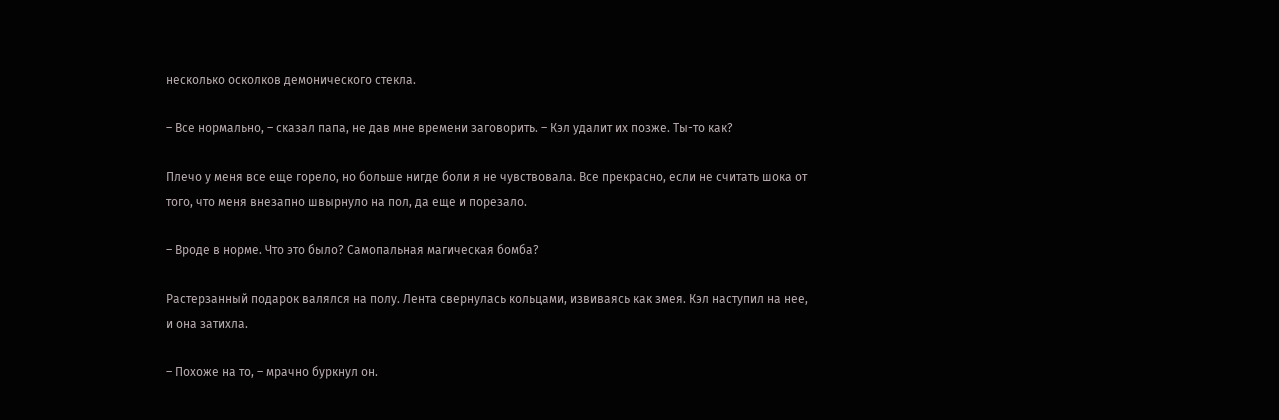несколько осколков демонического стекла.

– Все нормально, – сказал папа, не дав мне времени заговорить. – Кэл удалит их позже. Ты-то как?

Плечо у меня все еще горело, но больше нигде боли я не чувствовала. Все прекрасно, если не считать шока от того, что меня внезапно швырнуло на пол, да еще и порезало.

– Вроде в норме. Что это было? Самопальная магическая бомба?

Растерзанный подарок валялся на полу. Лента свернулась кольцами, извиваясь как змея. Кэл наступил на нее, и она затихла.

– Похоже на то, – мрачно буркнул он.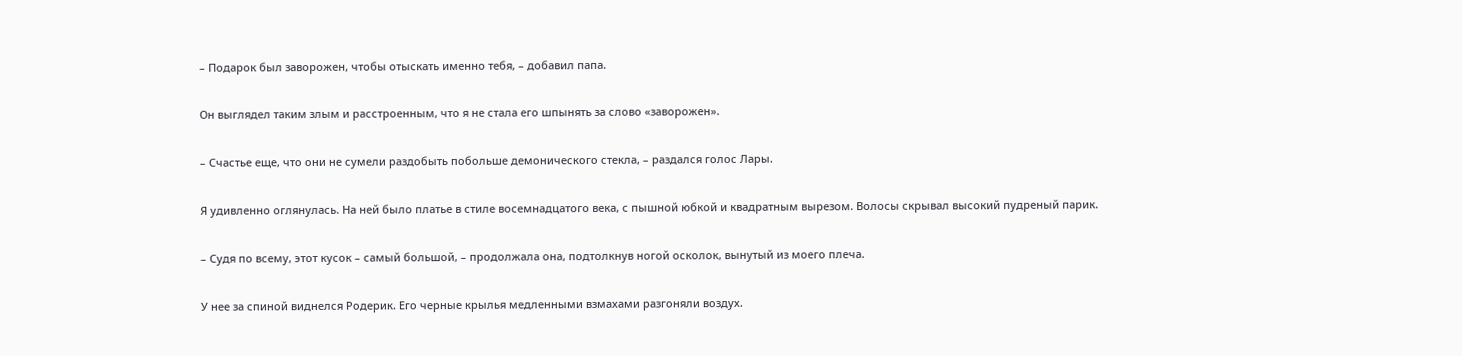– Подарок был заворожен, чтобы отыскать именно тебя, – добавил папа.

Он выглядел таким злым и расстроенным, что я не стала его шпынять за слово «заворожен».

– Счастье еще, что они не сумели раздобыть побольше демонического стекла, – раздался голос Лары.

Я удивленно оглянулась. На ней было платье в стиле восемнадцатого века, с пышной юбкой и квадратным вырезом. Волосы скрывал высокий пудреный парик.

– Судя по всему, этот кусок – самый большой, – продолжала она, подтолкнув ногой осколок, вынутый из моего плеча.

У нее за спиной виднелся Родерик. Его черные крылья медленными взмахами разгоняли воздух.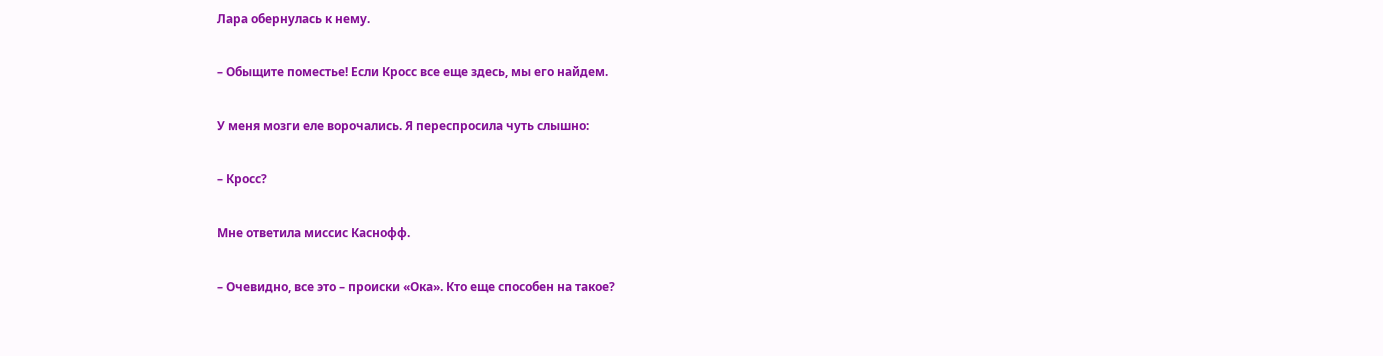Лара обернулась к нему.

– Обыщите поместье! Если Кросс все еще здесь, мы его найдем.

У меня мозги еле ворочались. Я переспросила чуть слышно:

– Кросс?

Мне ответила миссис Каснофф.

– Очевидно, все это – происки «Ока». Кто еще способен на такое?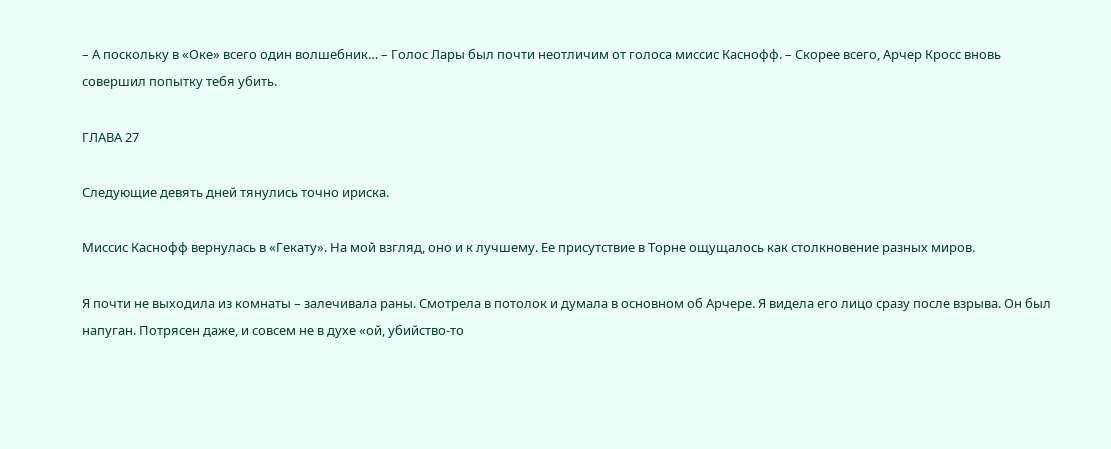– А поскольку в «Оке» всего один волшебник… – Голос Лары был почти неотличим от голоса миссис Каснофф. – Скорее всего, Арчер Кросс вновь совершил попытку тебя убить.

ГЛАВА 27

Следующие девять дней тянулись точно ириска.

Миссис Каснофф вернулась в «Гекату». На мой взгляд, оно и к лучшему. Ее присутствие в Торне ощущалось как столкновение разных миров.

Я почти не выходила из комнаты – залечивала раны. Смотрела в потолок и думала в основном об Арчере. Я видела его лицо сразу после взрыва. Он был напуган. Потрясен даже, и совсем не в духе «ой, убийство-то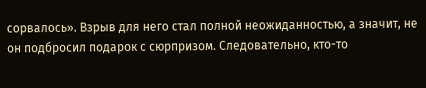сорвалось». Взрыв для него стал полной неожиданностью, а значит, не он подбросил подарок с сюрпризом. Следовательно, кто-то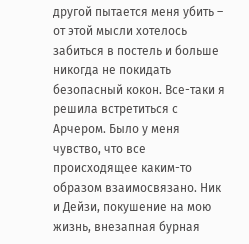другой пытается меня убить – от этой мысли хотелось забиться в постель и больше никогда не покидать безопасный кокон. Все-таки я решила встретиться с Арчером. Было у меня чувство, что все происходящее каким-то образом взаимосвязано. Ник и Дейзи, покушение на мою жизнь, внезапная бурная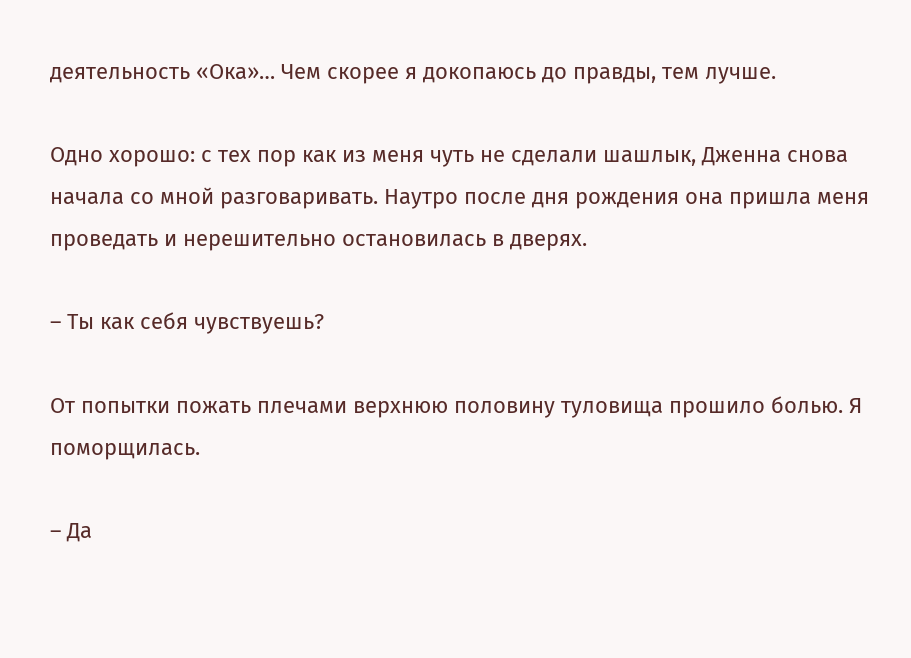деятельность «Ока»… Чем скорее я докопаюсь до правды, тем лучше.

Одно хорошо: с тех пор как из меня чуть не сделали шашлык, Дженна снова начала со мной разговаривать. Наутро после дня рождения она пришла меня проведать и нерешительно остановилась в дверях.

– Ты как себя чувствуешь?

От попытки пожать плечами верхнюю половину туловища прошило болью. Я поморщилась.

– Да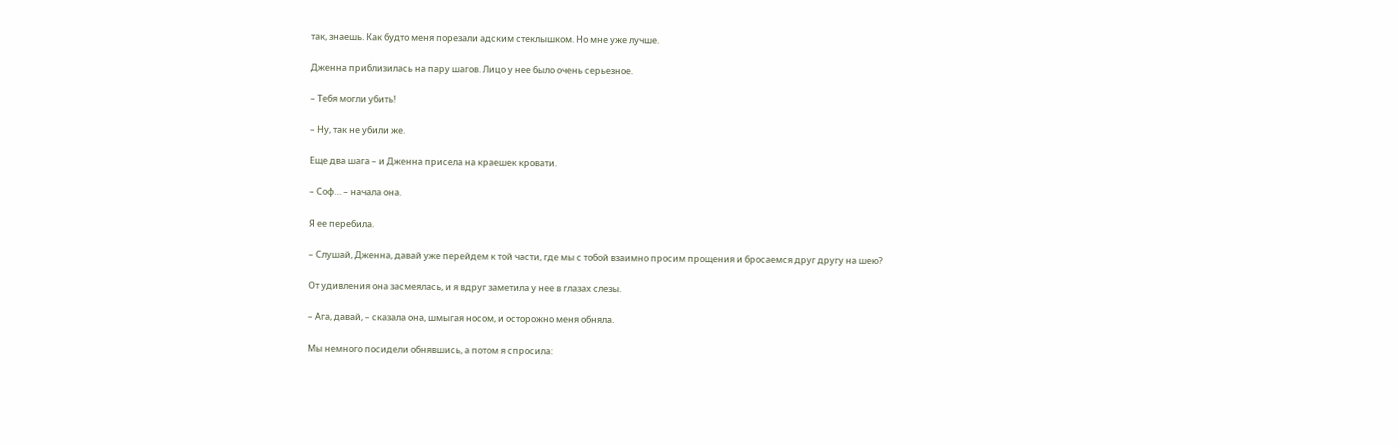так, знаешь. Как будто меня порезали адским стеклышком. Но мне уже лучше.

Дженна приблизилась на пару шагов. Лицо у нее было очень серьезное.

– Тебя могли убить!

– Ну, так не убили же.

Еще два шага – и Дженна присела на краешек кровати.

– Соф… – начала она.

Я ее перебила.

– Слушай, Дженна, давай уже перейдем к той части, где мы с тобой взаимно просим прощения и бросаемся друг другу на шею?

От удивления она засмеялась, и я вдруг заметила у нее в глазах слезы.

– Ага, давай, – сказала она, шмыгая носом, и осторожно меня обняла.

Мы немного посидели обнявшись, а потом я спросила: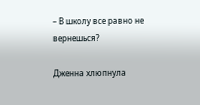– В школу все равно не вернешься?

Дженна хлюпнула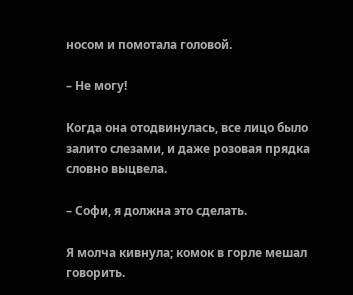носом и помотала головой.

– Не могу!

Когда она отодвинулась, все лицо было залито слезами, и даже розовая прядка словно выцвела.

– Софи, я должна это сделать.

Я молча кивнула; комок в горле мешал говорить.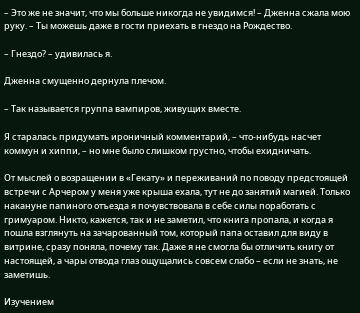– Это же не значит, что мы больше никогда не увидимся! – Дженна сжала мою руку. – Ты можешь даже в гости приехать в гнездо на Рождество.

– Гнездо? – удивилась я.

Дженна смущенно дернула плечом.

– Так называется группа вампиров, живущих вместе.

Я старалась придумать ироничный комментарий, – что-нибудь насчет коммун и хиппи, – но мне было слишком грустно, чтобы ехидничать.

От мыслей о возращении в «Гекату» и переживаний по поводу предстоящей встречи с Арчером у меня уже крыша ехала, тут не до занятий магией. Только накануне папиного отъезда я почувствовала в себе силы поработать с гримуаром. Никто, кажется, так и не заметил, что книга пропала, и когда я пошла взглянуть на зачарованный том, который папа оставил для виду в витрине, сразу поняла, почему так. Даже я не смогла бы отличить книгу от настоящей, а чары отвода глаз ощущались совсем слабо – если не знать, не заметишь.

Изучением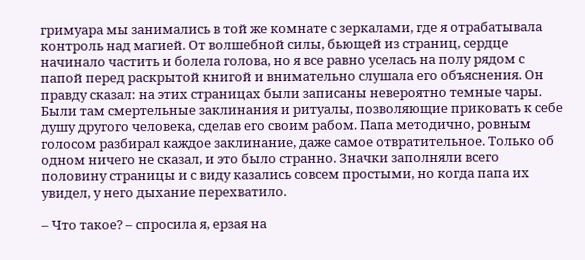гримуара мы занимались в той же комнате с зеркалами, где я отрабатывала контроль над магией. От волшебной силы, бьющей из страниц, сердце начинало частить и болела голова, но я все равно уселась на полу рядом с папой перед раскрытой книгой и внимательно слушала его объяснения. Он правду сказал: на этих страницах были записаны невероятно темные чары. Были там смертельные заклинания и ритуалы, позволяющие приковать к себе душу другого человека, сделав его своим рабом. Папа методично, ровным голосом разбирал каждое заклинание, даже самое отвратительное. Только об одном ничего не сказал, и это было странно. Значки заполняли всего половину страницы и с виду казались совсем простыми, но когда папа их увидел, у него дыхание перехватило.

– Что такое? – спросила я, ерзая на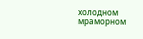холодном мраморном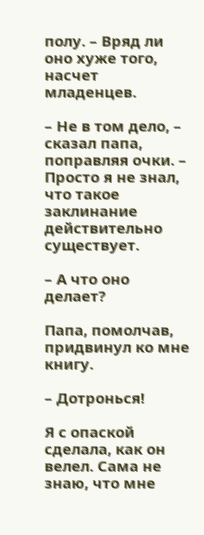полу. – Вряд ли оно хуже того, насчет младенцев.

– Не в том дело, – сказал папа, поправляя очки. – Просто я не знал, что такое заклинание действительно существует.

– А что оно делает?

Папа, помолчав, придвинул ко мне книгу.

– Дотронься!

Я с опаской сделала, как он велел. Сама не знаю, что мне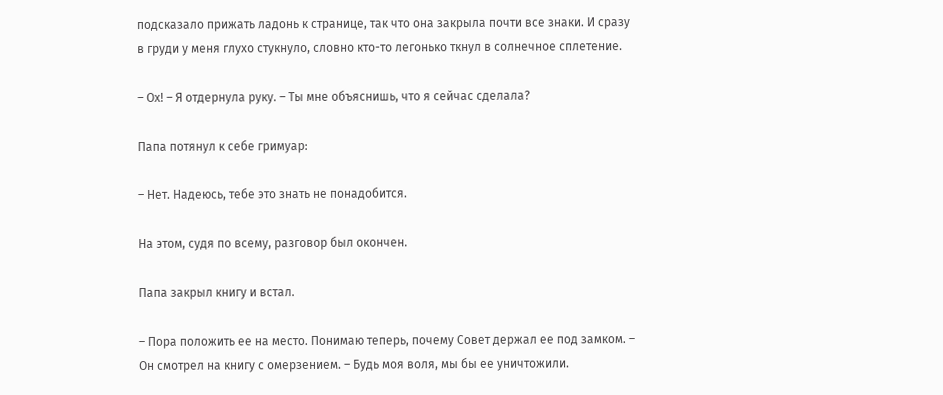подсказало прижать ладонь к странице, так что она закрыла почти все знаки. И сразу в груди у меня глухо стукнуло, словно кто-то легонько ткнул в солнечное сплетение.

– Ох! – Я отдернула руку. – Ты мне объяснишь, что я сейчас сделала?

Папа потянул к себе гримуар:

– Нет. Надеюсь, тебе это знать не понадобится.

На этом, судя по всему, разговор был окончен.

Папа закрыл книгу и встал.

– Пора положить ее на место. Понимаю теперь, почему Совет держал ее под замком. – Он смотрел на книгу с омерзением. – Будь моя воля, мы бы ее уничтожили.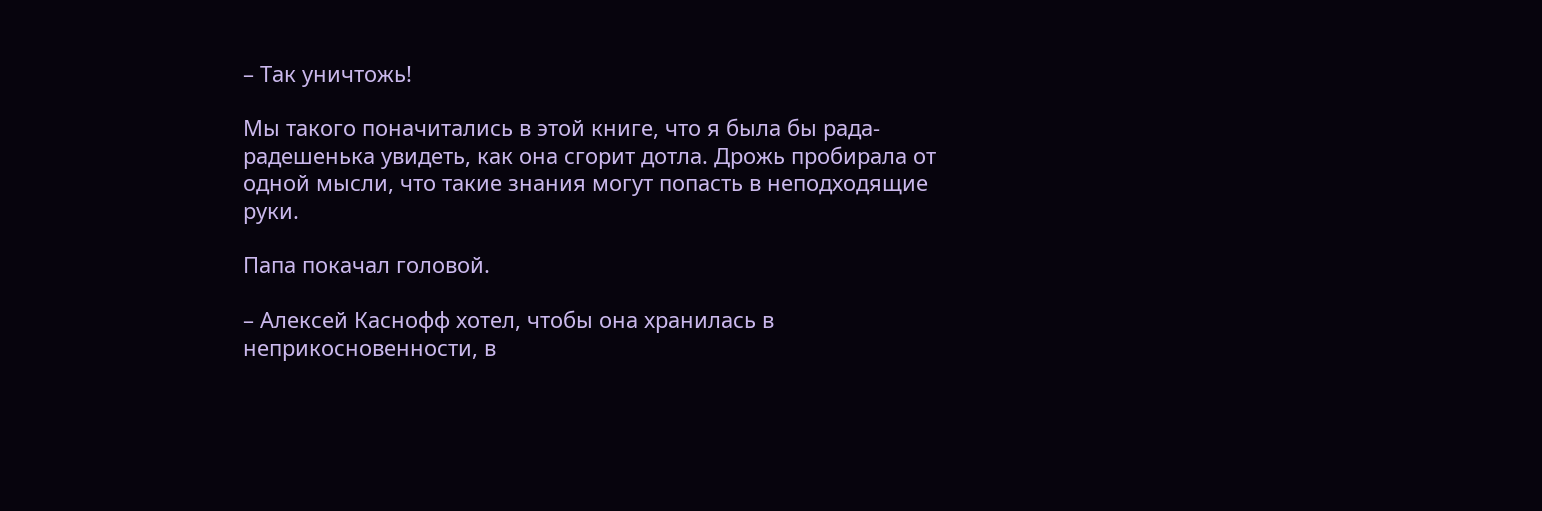– Так уничтожь!

Мы такого поначитались в этой книге, что я была бы рада-радешенька увидеть, как она сгорит дотла. Дрожь пробирала от одной мысли, что такие знания могут попасть в неподходящие руки.

Папа покачал головой.

– Алексей Каснофф хотел, чтобы она хранилась в неприкосновенности, в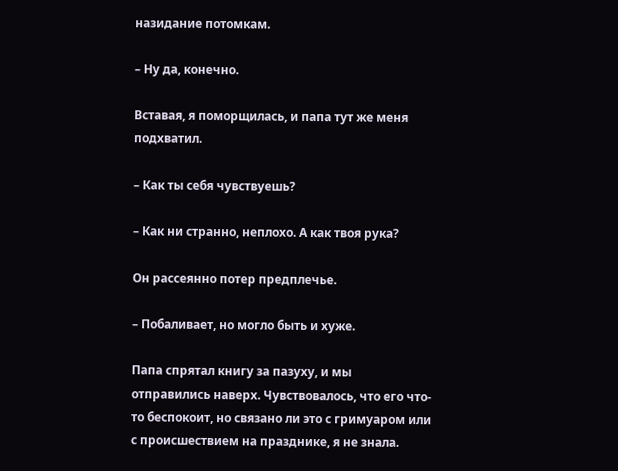назидание потомкам.

– Ну да, конечно.

Вставая, я поморщилась, и папа тут же меня подхватил.

– Как ты себя чувствуешь?

– Как ни странно, неплохо. А как твоя рука?

Он рассеянно потер предплечье.

– Побаливает, но могло быть и хуже.

Папа спрятал книгу за пазуху, и мы отправились наверх. Чувствовалось, что его что-то беспокоит, но связано ли это с гримуаром или с происшествием на празднике, я не знала.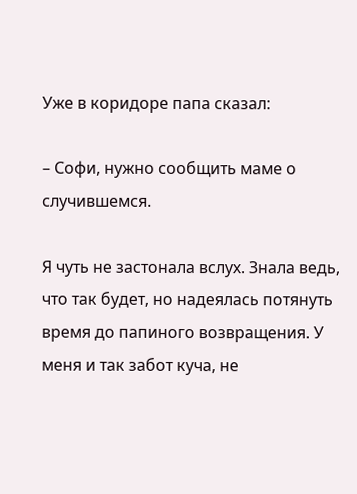Уже в коридоре папа сказал:

– Софи, нужно сообщить маме о случившемся.

Я чуть не застонала вслух. Знала ведь, что так будет, но надеялась потянуть время до папиного возвращения. У меня и так забот куча, не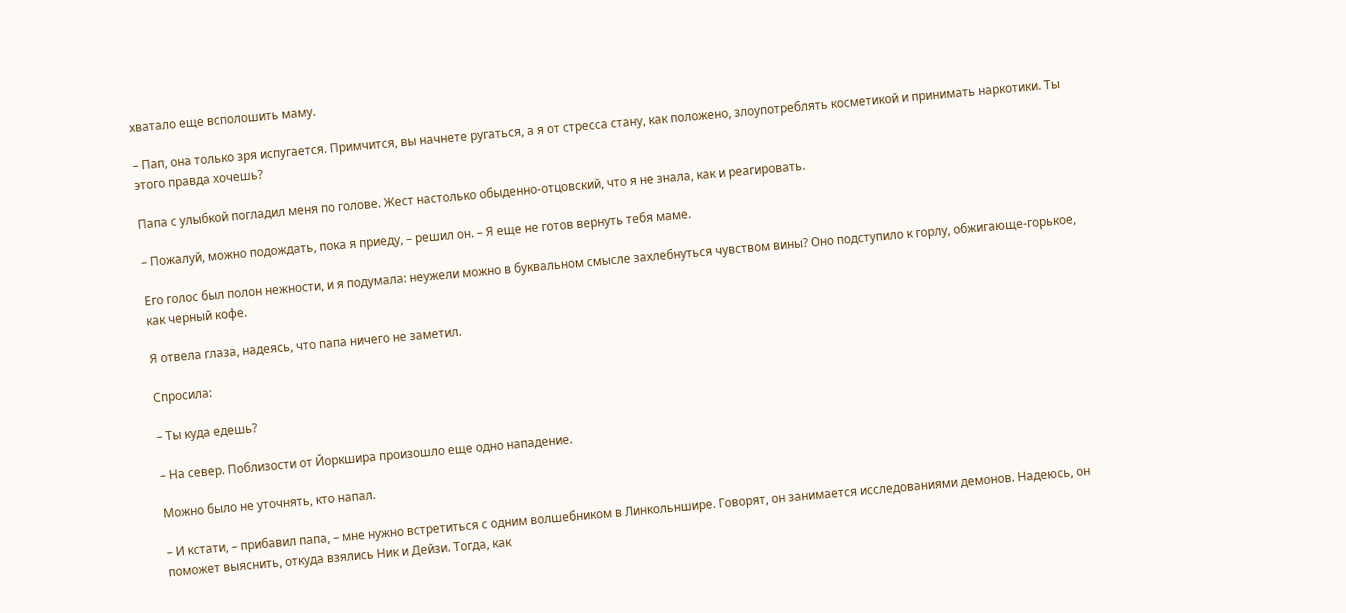хватало еще всполошить маму.

– Пап, она только зря испугается. Примчится, вы начнете ругаться, а я от стресса стану, как положено, злоупотреблять косметикой и принимать наркотики. Ты этого правда хочешь?

Папа с улыбкой погладил меня по голове. Жест настолько обыденно-отцовский, что я не знала, как и реагировать.

– Пожалуй, можно подождать, пока я приеду, – решил он. – Я еще не готов вернуть тебя маме.

Его голос был полон нежности, и я подумала: неужели можно в буквальном смысле захлебнуться чувством вины? Оно подступило к горлу, обжигающе-горькое, как черный кофе.

Я отвела глаза, надеясь, что папа ничего не заметил.

Спросила:

– Ты куда едешь?

– На север. Поблизости от Йоркшира произошло еще одно нападение.

Можно было не уточнять, кто напал.

– И кстати, – прибавил папа, – мне нужно встретиться с одним волшебником в Линкольншире. Говорят, он занимается исследованиями демонов. Надеюсь, он поможет выяснить, откуда взялись Ник и Дейзи. Тогда, как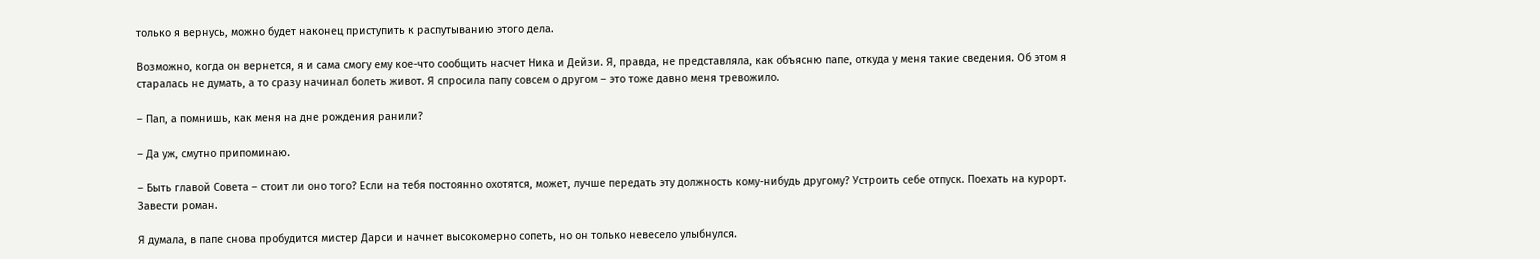только я вернусь, можно будет наконец приступить к распутыванию этого дела.

Возможно, когда он вернется, я и сама смогу ему кое-что сообщить насчет Ника и Дейзи. Я, правда, не представляла, как объясню папе, откуда у меня такие сведения. Об этом я старалась не думать, а то сразу начинал болеть живот. Я спросила папу совсем о другом – это тоже давно меня тревожило.

– Пап, а помнишь, как меня на дне рождения ранили?

– Да уж, смутно припоминаю.

– Быть главой Совета – стоит ли оно того? Если на тебя постоянно охотятся, может, лучше передать эту должность кому-нибудь другому? Устроить себе отпуск. Поехать на курорт. Завести роман.

Я думала, в папе снова пробудится мистер Дарси и начнет высокомерно сопеть, но он только невесело улыбнулся.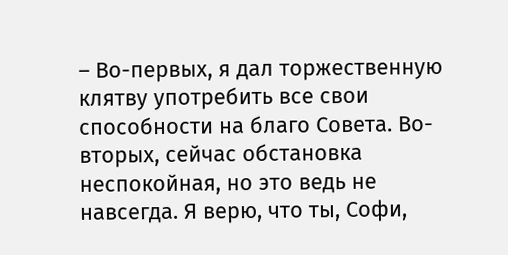– Во-первых, я дал торжественную клятву употребить все свои способности на благо Совета. Во-вторых, сейчас обстановка неспокойная, но это ведь не навсегда. Я верю, что ты, Софи,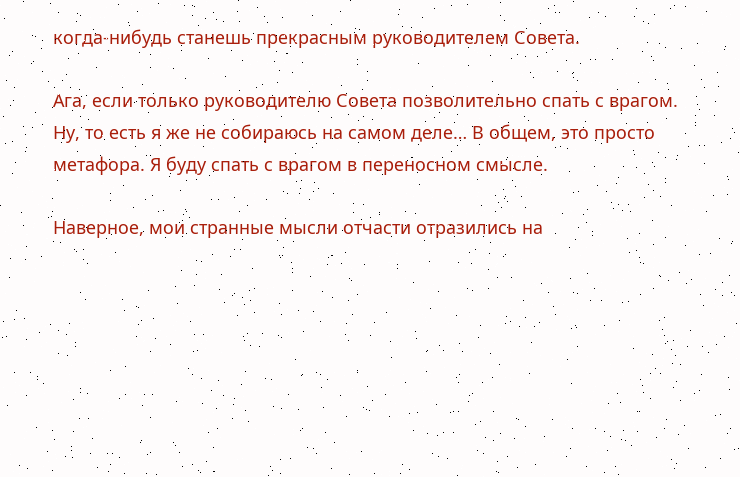когда-нибудь станешь прекрасным руководителем Совета.

Ага, если только руководителю Совета позволительно спать с врагом. Ну, то есть я же не собираюсь на самом деле… В общем, это просто метафора. Я буду спать с врагом в переносном смысле.

Наверное, мои странные мысли отчасти отразились на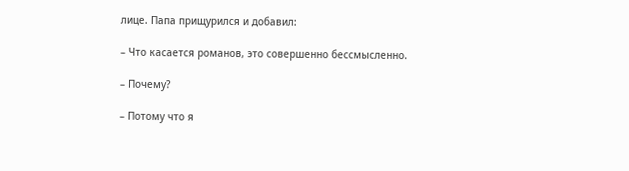лице. Папа прищурился и добавил:

– Что касается романов, это совершенно бессмысленно.

– Почему?

– Потому что я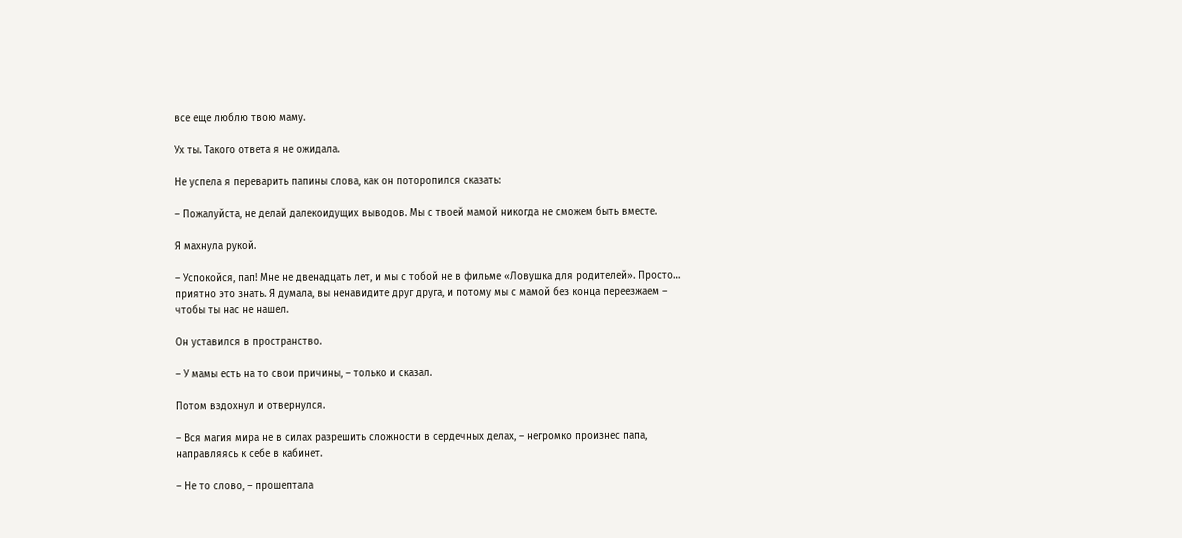все еще люблю твою маму.

Ух ты. Такого ответа я не ожидала.

Не успела я переварить папины слова, как он поторопился сказать:

– Пожалуйста, не делай далекоидущих выводов. Мы с твоей мамой никогда не сможем быть вместе.

Я махнула рукой.

– Успокойся, пап! Мне не двенадцать лет, и мы с тобой не в фильме «Ловушка для родителей». Просто… приятно это знать. Я думала, вы ненавидите друг друга, и потому мы с мамой без конца переезжаем – чтобы ты нас не нашел.

Он уставился в пространство.

– У мамы есть на то свои причины, – только и сказал.

Потом вздохнул и отвернулся.

– Вся магия мира не в силах разрешить сложности в сердечных делах, – негромко произнес папа, направляясь к себе в кабинет.

– Не то слово, – прошептала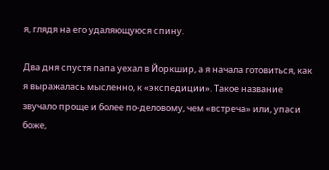я, глядя на его удаляющуюся спину.

Два дня спустя папа уехал в Йоркшир, а я начала готовиться, как я выражалась мысленно, к «экспедиции». Такое название звучало проще и более по-деловому, чем «встреча» или, упаси боже,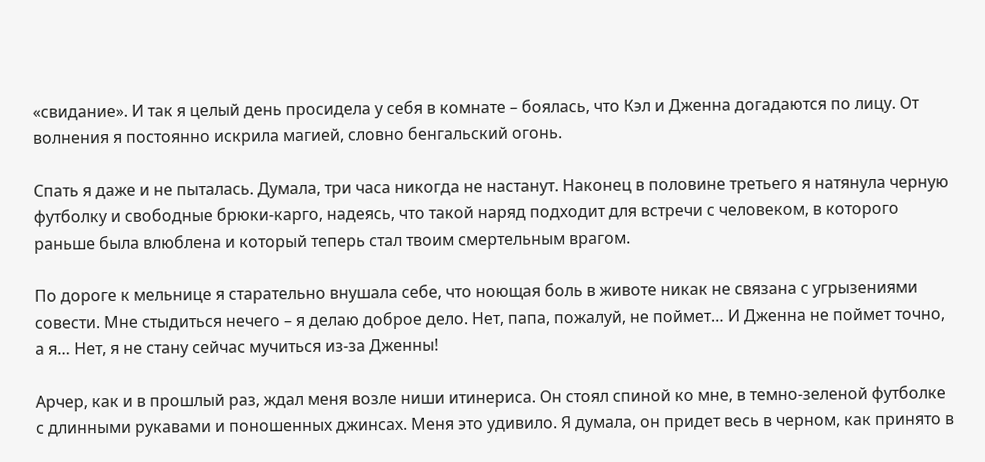«свидание». И так я целый день просидела у себя в комнате – боялась, что Кэл и Дженна догадаются по лицу. От волнения я постоянно искрила магией, словно бенгальский огонь.

Спать я даже и не пыталась. Думала, три часа никогда не настанут. Наконец в половине третьего я натянула черную футболку и свободные брюки-карго, надеясь, что такой наряд подходит для встречи с человеком, в которого раньше была влюблена и который теперь стал твоим смертельным врагом.

По дороге к мельнице я старательно внушала себе, что ноющая боль в животе никак не связана с угрызениями совести. Мне стыдиться нечего – я делаю доброе дело. Нет, папа, пожалуй, не поймет… И Дженна не поймет точно, а я… Нет, я не стану сейчас мучиться из-за Дженны!

Арчер, как и в прошлый раз, ждал меня возле ниши итинериса. Он стоял спиной ко мне, в темно-зеленой футболке с длинными рукавами и поношенных джинсах. Меня это удивило. Я думала, он придет весь в черном, как принято в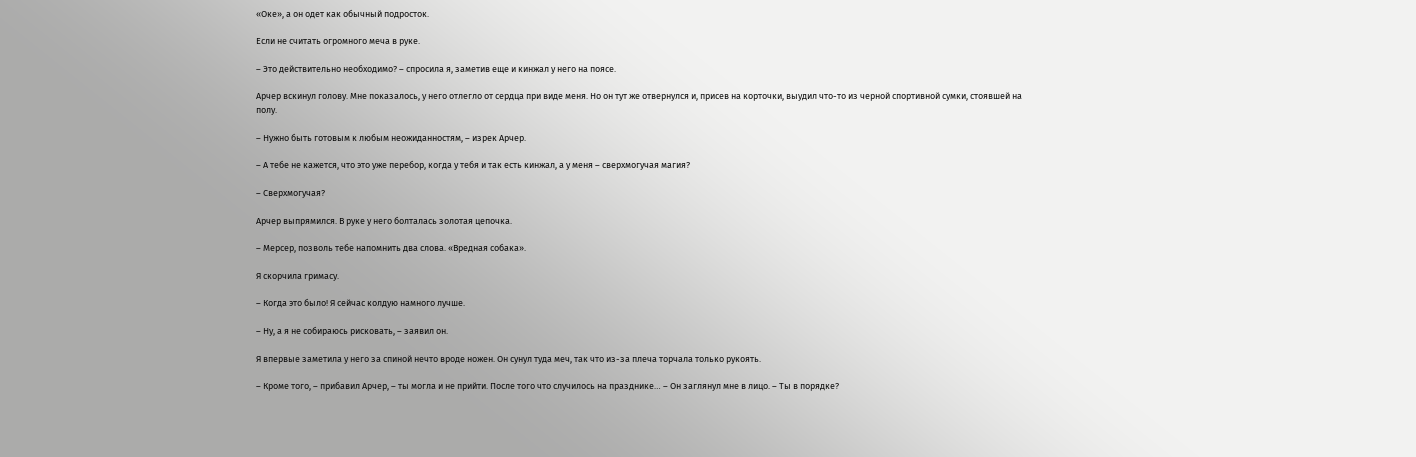«Оке», а он одет как обычный подросток.

Если не считать огромного меча в руке.

– Это действительно необходимо? – спросила я, заметив еще и кинжал у него на поясе.

Арчер вскинул голову. Мне показалось, у него отлегло от сердца при виде меня. Но он тут же отвернулся и, присев на корточки, выудил что-то из черной спортивной сумки, стоявшей на полу.

– Нужно быть готовым к любым неожиданностям, – изрек Арчер.

– А тебе не кажется, что это уже перебор, когда у тебя и так есть кинжал, а у меня – сверхмогучая магия?

– Сверхмогучая?

Арчер выпрямился. В руке у него болталась золотая цепочка.

– Мерсер, позволь тебе напомнить два слова. «Вредная собака».

Я скорчила гримасу.

– Когда это было! Я сейчас колдую намного лучше.

– Ну, а я не собираюсь рисковать, – заявил он.

Я впервые заметила у него за спиной нечто вроде ножен. Он сунул туда меч, так что из-за плеча торчала только рукоять.

– Кроме того, – прибавил Арчер, – ты могла и не прийти. После того что случилось на празднике… – Он заглянул мне в лицо. – Ты в порядке?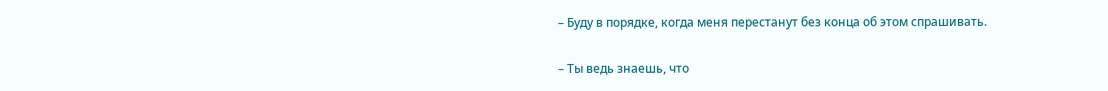– Буду в порядке, когда меня перестанут без конца об этом спрашивать.

– Ты ведь знаешь, что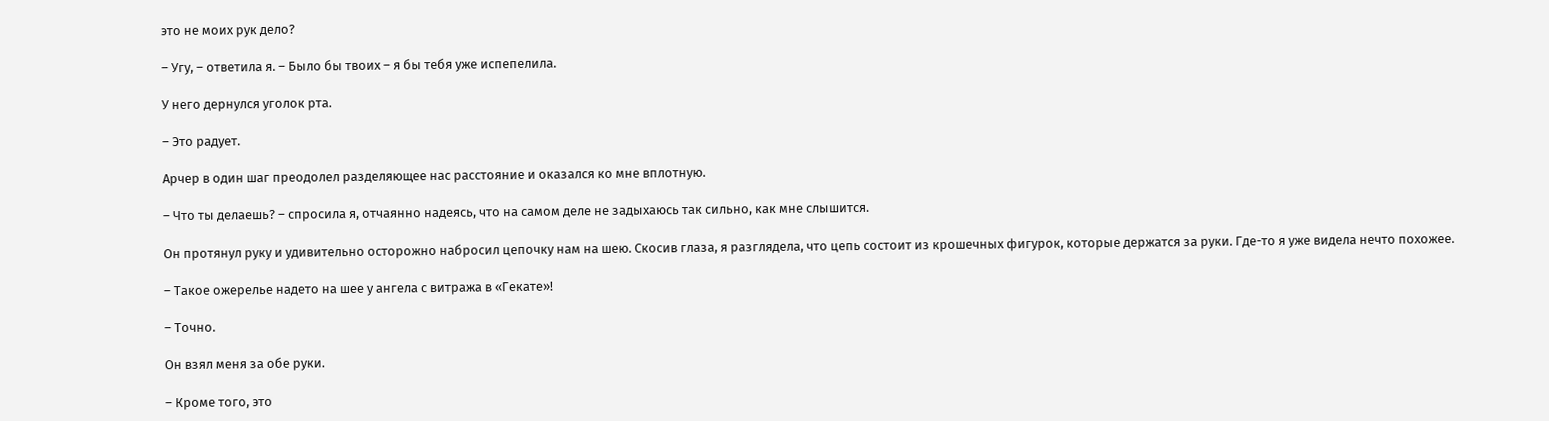это не моих рук дело?

– Угу, – ответила я. – Было бы твоих – я бы тебя уже испепелила.

У него дернулся уголок рта.

– Это радует.

Арчер в один шаг преодолел разделяющее нас расстояние и оказался ко мне вплотную.

– Что ты делаешь? – спросила я, отчаянно надеясь, что на самом деле не задыхаюсь так сильно, как мне слышится.

Он протянул руку и удивительно осторожно набросил цепочку нам на шею. Скосив глаза, я разглядела, что цепь состоит из крошечных фигурок, которые держатся за руки. Где-то я уже видела нечто похожее.

– Такое ожерелье надето на шее у ангела с витража в «Гекате»!

– Точно.

Он взял меня за обе руки.

– Кроме того, это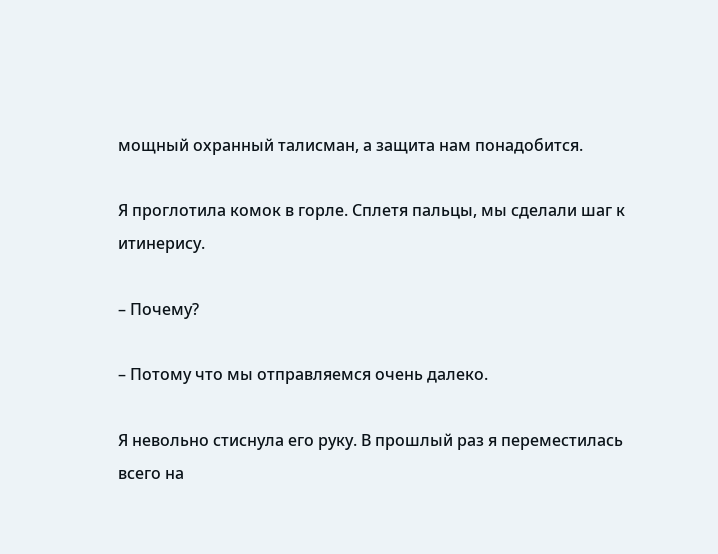мощный охранный талисман, а защита нам понадобится.

Я проглотила комок в горле. Сплетя пальцы, мы сделали шаг к итинерису.

– Почему?

– Потому что мы отправляемся очень далеко.

Я невольно стиснула его руку. В прошлый раз я переместилась всего на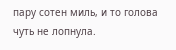пару сотен миль, и то голова чуть не лопнула.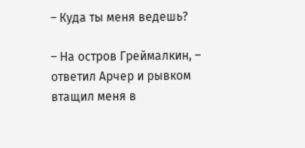– Куда ты меня ведешь?

– На остров Греймалкин, – ответил Арчер и рывком втащил меня в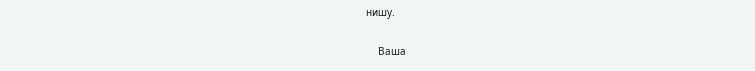нишу.


    Ваша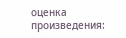оценка произведения: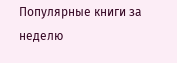Популярные книги за неделю